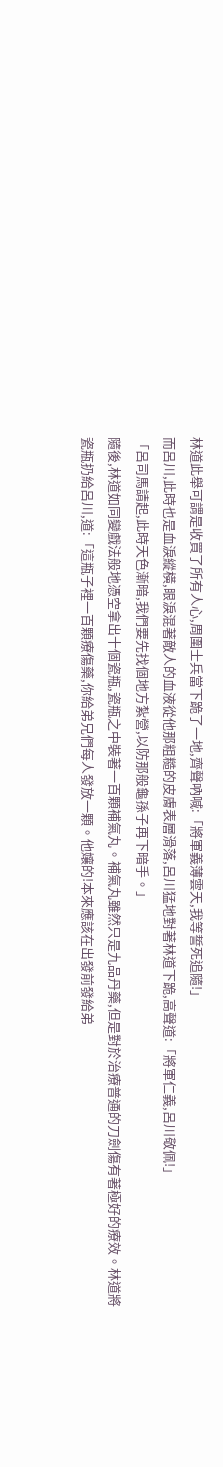林道此舉可謂是收買了所有人心,周圍士兵當下跪了一地,齊聲吶喊:「將軍義薄雲天,我等誓死追隨!」
而呂川,此時也是血淚縱橫,眼淚混著敵人的血液從他那粗糙的皮膚表層滑落,呂川猛地對著林道下跪,高聲道:「將軍仁義,呂川敬佩!」
「呂司馬請起,此時天色漸暗,我們要先找個地方紮營,以防那般龜孫子再下暗手。」
隨後,林道如同變戲法般地憑空拿出十個瓷瓶,瓷瓶之中裝著一百顆補氣丸。補氣丸雖然只是九品丹藥,但是對於治療普通的刀劍傷有著極好的療效。林道將瓷瓶扔給呂川,道:「這瓶子裡一百顆療傷藥,你給弟兄們每人發放一顆。他孃的!本來應該在出發前發給弟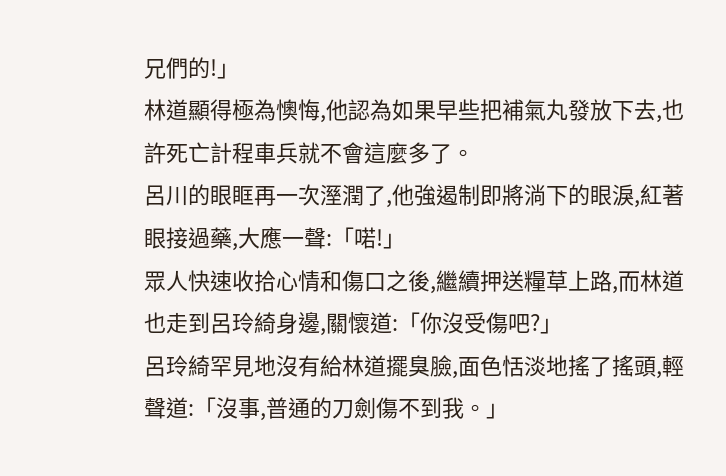兄們的!」
林道顯得極為懊悔,他認為如果早些把補氣丸發放下去,也許死亡計程車兵就不會這麼多了。
呂川的眼眶再一次溼潤了,他強遏制即將淌下的眼淚,紅著眼接過藥,大應一聲:「喏!」
眾人快速收拾心情和傷口之後,繼續押送糧草上路,而林道也走到呂玲綺身邊,關懷道:「你沒受傷吧?」
呂玲綺罕見地沒有給林道擺臭臉,面色恬淡地搖了搖頭,輕聲道:「沒事,普通的刀劍傷不到我。」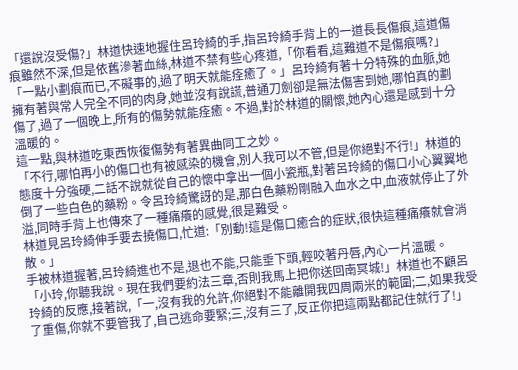「還說沒受傷?」林道快速地握住呂玲綺的手,指呂玲綺手背上的一道長長傷痕,這道傷痕雖然不深,但是依舊滲著血絲,林道不禁有些心疼道,「你看看,這難道不是傷痕嗎?」
「一點小劃痕而已,不礙事的,過了明天就能痊癒了。」呂玲綺有著十分特殊的血脈,她擁有著與常人完全不同的肉身,她並沒有說謊,普通刀劍卻是無法傷害到她,哪怕真的劃傷了,過了一個晚上,所有的傷勢就能痊癒。不過,對於林道的關懷,她內心還是感到十分溫暖的。
這一點,與林道吃東西恢復傷勢有著異曲同工之妙。
「不行,哪怕再小的傷口也有被感染的機會,別人我可以不管,但是你絕對不行!」林道的態度十分強硬,二話不說就從自己的懷中拿出一個小瓷瓶,對著呂玲綺的傷口小心翼翼地倒了一些白色的藥粉。令呂玲綺驚訝的是,那白色藥粉剛融入血水之中,血液就停止了外溢,同時手背上也傳來了一種痛癢的感覺,很是難受。
林道見呂玲綺伸手要去撓傷口,忙道:「別動!這是傷口癒合的症狀,很快這種痛癢就會消散。」
手被林道握著,呂玲綺進也不是,退也不能,只能垂下頭,輕咬著丹唇,內心一片溫暖。
「小玲,你聽我說。現在我們要約法三章,否則我馬上把你送回南冥城!」林道也不顧呂玲綺的反應,接著說,「一,沒有我的允許,你絕對不能離開我四周兩米的範圍;二,如果我受了重傷,你就不要管我了,自己逃命要緊;三,沒有三了,反正你把這兩點都記住就行了!」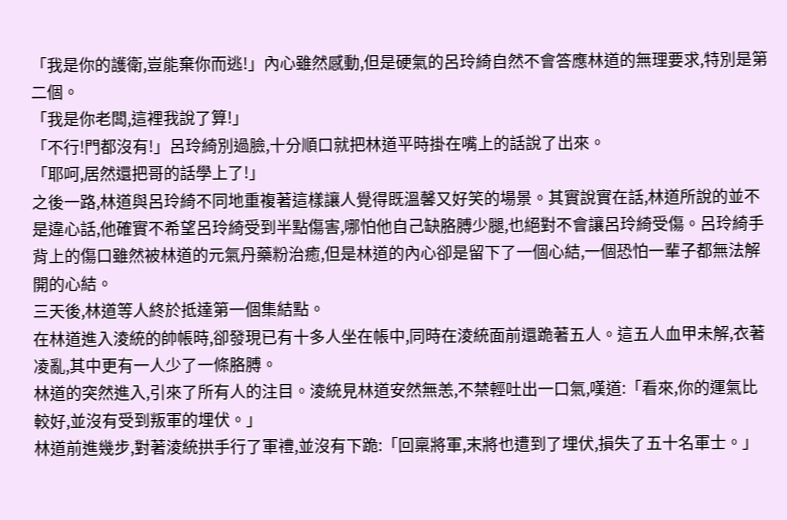「我是你的護衛,豈能棄你而逃!」內心雖然感動,但是硬氣的呂玲綺自然不會答應林道的無理要求,特別是第二個。
「我是你老闆,這裡我說了算!」
「不行!門都沒有!」呂玲綺別過臉,十分順口就把林道平時掛在嘴上的話說了出來。
「耶呵,居然還把哥的話學上了!」
之後一路,林道與呂玲綺不同地重複著這樣讓人覺得既溫馨又好笑的場景。其實說實在話,林道所說的並不是違心話,他確實不希望呂玲綺受到半點傷害,哪怕他自己缺胳膊少腿,也絕對不會讓呂玲綺受傷。呂玲綺手背上的傷口雖然被林道的元氣丹藥粉治癒,但是林道的內心卻是留下了一個心結,一個恐怕一輩子都無法解開的心結。
三天後,林道等人終於抵達第一個集結點。
在林道進入淩統的帥帳時,卻發現已有十多人坐在帳中,同時在淩統面前還跪著五人。這五人血甲未解,衣著凌亂,其中更有一人少了一條胳膊。
林道的突然進入,引來了所有人的注目。淩統見林道安然無恙,不禁輕吐出一口氣,嘆道:「看來,你的運氣比較好,並沒有受到叛軍的埋伏。」
林道前進幾步,對著淩統拱手行了軍禮,並沒有下跪:「回稟將軍,末將也遭到了埋伏,損失了五十名軍士。」